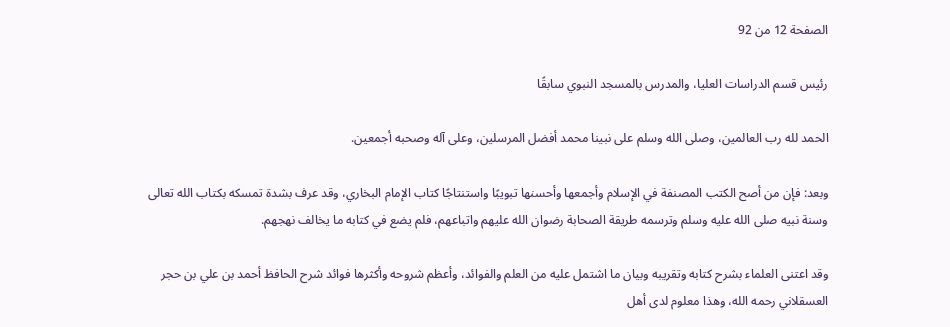الصفحة 12 من 92

رئيس قسم الدراسات العليا، والمدرس بالمسجد النبوي سابقًا

الحمد لله رب العالمين، وصلى الله وسلم على نبينا محمد أفضل المرسلين، وعلى آله وصحبه أجمعين.

وبعد: فإن من أصح الكتب المصنفة في الإسلام وأجمعها وأحسنها تبويبًا واستنتاجًا كتاب الإمام البخاري، وقد عرف بشدة تمسكه بكتاب الله تعالى وسنة نبيه صلى الله عليه وسلم وترسمه طريقة الصحابة رضوان الله عليهم واتباعهم، فلم يضع في كتابه ما يخالف نهجهم.

وقد اعتنى العلماء بشرح كتابه وتقريبه وبيان ما اشتمل عليه من العلم والفوائد، وأعظم شروحه وأكثرها فوائد شرح الحافظ أحمد بن علي بن حجر العسقلاني رحمه الله، وهذا معلوم لدى أهل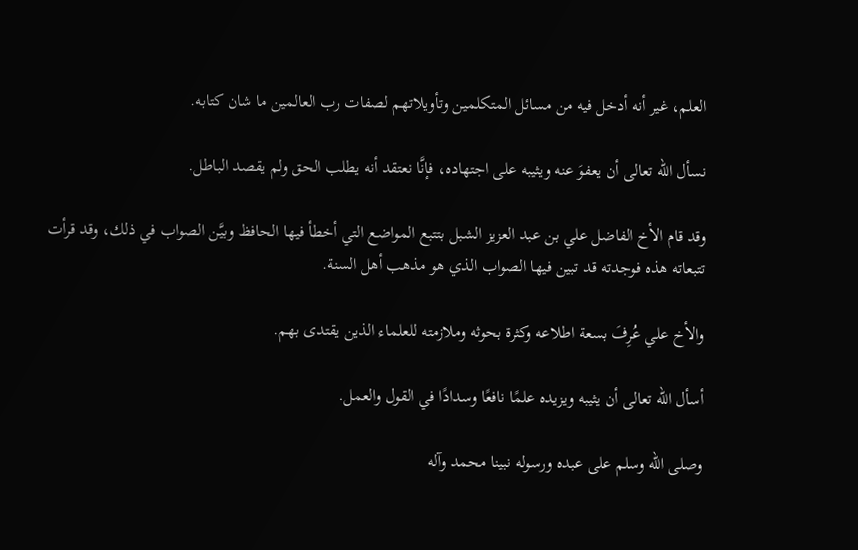العلم، غير أنه أدخل فيه من مسائل المتكلمين وتأويلاتهم لصفات رب العالمين ما شان كتابه.

نسأل الله تعالى أن يعفوَ عنه ويثيبه على اجتهاده، فإنَّا نعتقد أنه يطلب الحق ولم يقصد الباطل.

وقد قام الأخ الفاضل علي بن عبد العزيز الشبل بتتبع المواضع التي أخطأ فيها الحافظ وبيَّن الصواب في ذلك، وقد قرأت تتبعاته هذه فوجدته قد تبين فيها الصواب الذي هو مذهب أهل السنة.

والأخ علي عُرِفَ بسعة اطلاعه وكثرة بحوثه وملازمته للعلماء الذين يقتدى بهم.

أسأل الله تعالى أن يثيبه ويزيده علمًا نافعًا وسدادًا في القول والعمل.

وصلى الله وسلم على عبده ورسوله نبينا محمد وآله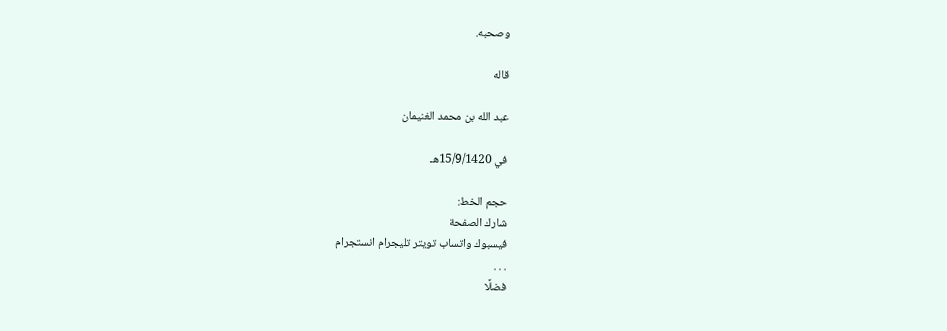وصحبه.

قاله

عبد الله بن محمد الغنيمان

في 15/9/1420هـ

حجم الخط:
شارك الصفحة
فيسبوك واتساب تويتر تليجرام انستجرام
. . .
فضلًا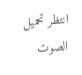انتظر تحميل الصوت